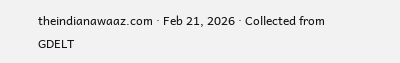theindianawaaz.com · Feb 21, 2026 · Collected from GDELT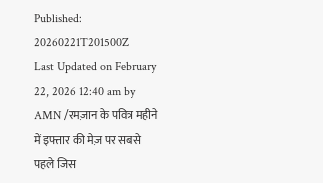Published: 20260221T201500Z
Last Updated on February 22, 2026 12:40 am by AMN /रमज़ान के पवित्र महीने में इफ्तार की मेज़ पर सबसे पहले जिस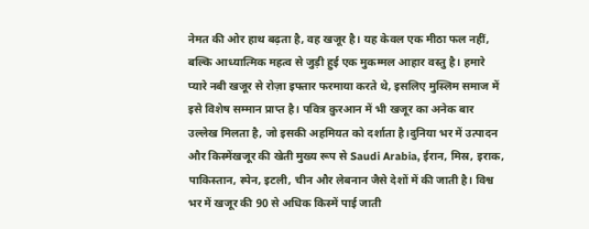नेमत की ओर हाथ बढ़ता है, वह खजूर है। यह केवल एक मीठा फल नहीं, बल्कि आध्यात्मिक महत्व से जुड़ी हुई एक मुकम्मल आहार वस्तु है। हमारे प्यारे नबी खजूर से रोज़ा इफ्तार फरमाया करते थे, इसलिए मुस्लिम समाज में इसे विशेष सम्मान प्राप्त है। पवित्र क़ुरआन में भी खजूर का अनेक बार उल्लेख मिलता है, जो इसकी अहमियत को दर्शाता है।दुनिया भर में उत्पादन और किस्मेंखजूर की खेती मुख्य रूप से Saudi Arabia, ईरान, मिस्र, इराक, पाकिस्तान, स्पेन, इटली, चीन और लेबनान जैसे देशों में की जाती है। विश्व भर में खजूर की 90 से अधिक किस्में पाई जाती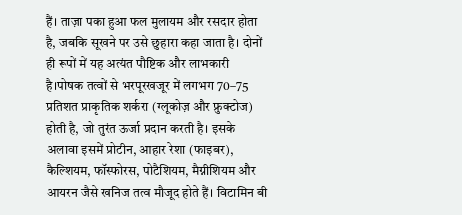हैं। ताज़ा पका हुआ फल मुलायम और रसदार होता है, जबकि सूखने पर उसे छुहारा कहा जाता है। दोनों ही रूपों में यह अत्यंत पौष्टिक और लाभकारी है।पोषक तत्वों से भरपूरखजूर में लगभग 70–75 प्रतिशत प्राकृतिक शर्करा (ग्लूकोज़ और फ्रुक्टोज) होती है, जो तुरंत ऊर्जा प्रदान करती है। इसके अलावा इसमें प्रोटीन, आहार रेशा (फाइबर), कैल्शियम, फॉस्फोरस, पोटैशियम, मैग्नीशियम और आयरन जैसे खनिज तत्व मौजूद होते हैं। विटामिन बी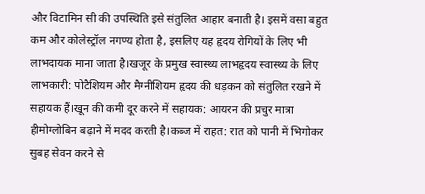और विटामिन सी की उपस्थिति इसे संतुलित आहार बनाती है। इसमें वसा बहुत कम और कोलेस्ट्रॉल नगण्य होता है, इसलिए यह हृदय रोगियों के लिए भी लाभदायक माना जाता है।खजूर के प्रमुख स्वास्थ्य लाभहृदय स्वास्थ्य के लिए लाभकारी: पोटैशियम और मैग्नीशियम हृदय की धड़कन को संतुलित रखने में सहायक हैं।खून की कमी दूर करने में सहायक: आयरन की प्रचुर मात्रा हीमोग्लोबिन बढ़ाने में मदद करती है।कब्ज में राहत: रात को पानी में भिगोकर सुबह सेवन करने से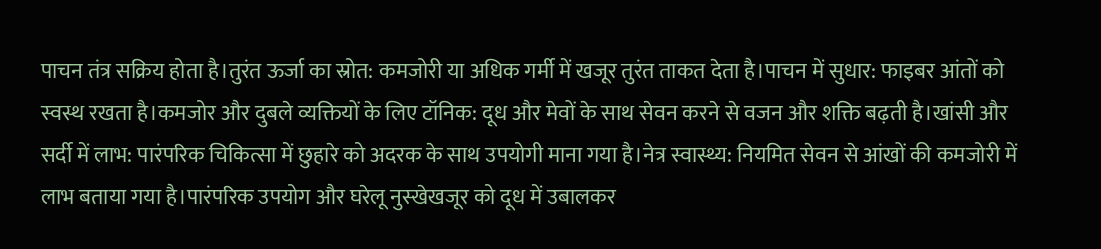पाचन तंत्र सक्रिय होता है।तुरंत ऊर्जा का स्रोत: कमजोरी या अधिक गर्मी में खजूर तुरंत ताकत देता है।पाचन में सुधार: फाइबर आंतों को स्वस्थ रखता है।कमजोर और दुबले व्यक्तियों के लिए टॉनिक: दूध और मेवों के साथ सेवन करने से वजन और शक्ति बढ़ती है।खांसी और सर्दी में लाभ: पारंपरिक चिकित्सा में छुहारे को अदरक के साथ उपयोगी माना गया है।नेत्र स्वास्थ्य: नियमित सेवन से आंखों की कमजोरी में लाभ बताया गया है।पारंपरिक उपयोग और घरेलू नुस्खेखजूर को दूध में उबालकर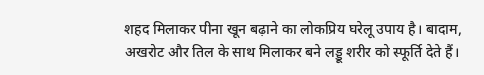शहद मिलाकर पीना खून बढ़ाने का लोकप्रिय घरेलू उपाय है। बादाम, अखरोट और तिल के साथ मिलाकर बने लड्डू शरीर को स्फूर्ति देते हैं।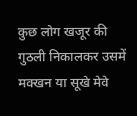कुछ लोग खजूर की गुठली निकालकर उसमें मक्खन या सूखे मेवे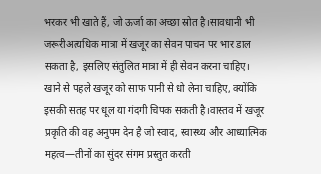भरकर भी खाते हैं, जो ऊर्जा का अच्छा स्रोत है।सावधानी भी जरूरीअत्यधिक मात्रा में खजूर का सेवन पाचन पर भार डाल सकता है, इसलिए संतुलित मात्रा में ही सेवन करना चाहिए। खाने से पहले खजूर को साफ पानी से धो लेना चाहिए, क्योंकि इसकी सतह पर धूल या गंदगी चिपक सकती है।वास्तव में खजूर प्रकृति की वह अनुपम देन है जो स्वाद, स्वास्थ्य और आध्यात्मिक महत्व—तीनों का सुंदर संगम प्रस्तुत करती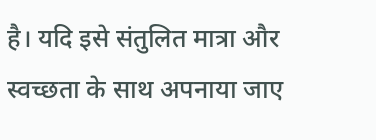है। यदि इसे संतुलित मात्रा और स्वच्छता के साथ अपनाया जाए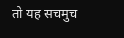तो यह सचमुच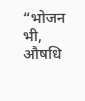“भोजन भी, औषधि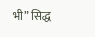भी” सिद्ध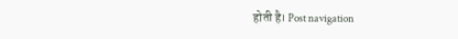होती है। Post navigation